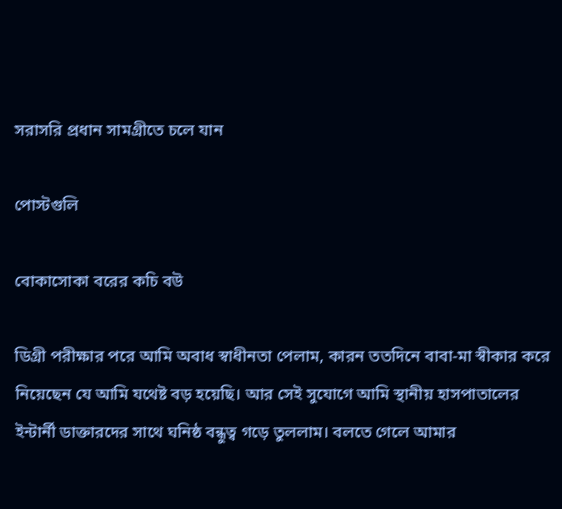সরাসরি প্রধান সামগ্রীতে চলে যান

পোস্টগুলি

বোকাসোকা বরের কচি বউ

ডিগ্রী পরীক্ষার পরে আমি অবাধ স্বাধীনতা পেলাম, কারন ততদিনে বাবা-মা স্বীকার করে নিয়েছেন যে আমি যথেষ্ট বড় হয়েছি। আর সেই সুযোগে আমি স্থানীয় হাসপাতালের ইন্টার্নী ডাক্তারদের সাথে ঘনিষ্ঠ বন্ধুত্ব গড়ে তুললাম। বলতে গেলে আমার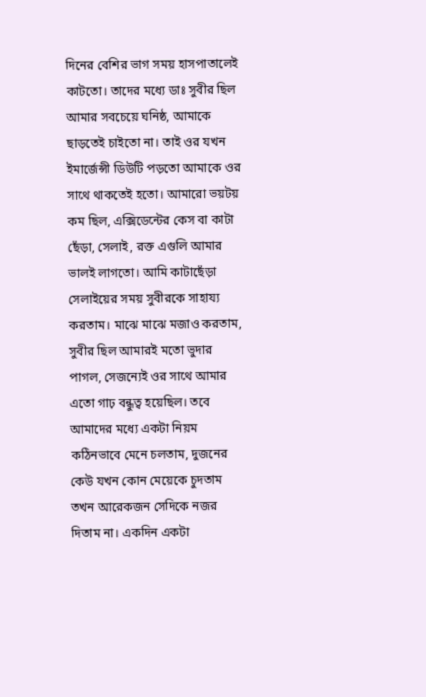দিনের বেশির ভাগ সময় হাসপাতালেই কাটতো। তাদের মধ্যে ডাঃ সুবীর ছিল আমার সবচেয়ে ঘনিষ্ঠ, আমাকে ছাড়তেই চাইতো না। তাই ওর যখন ইমার্জেন্সী ডিউটি পড়তো আমাকে ওর সাথে থাকতেই হতো। আমারো ভয়টয় কম ছিল, এক্সিডেন্টের কেস বা কাটা ছেঁড়া, সেলাই, রক্ত এগুলি আমার ভালই লাগতো। আমি কাটাছেঁড়া সেলাইয়ের সময় সুবীরকে সাহায্য করতাম। মাঝে মাঝে মজাও করতাম, সুবীর ছিল আমারই মতো ভুদার পাগল, সেজন্যেই ওর সাথে আমার এতো গাঢ় বন্ধুত্ব হয়েছিল। তবে আমাদের মধ্যে একটা নিয়ম কঠিনভাবে মেনে চলতাম, দুজনের কেউ যখন কোন মেয়েকে চুদতাম তখন আরেকজন সেদিকে নজর দিতাম না। একদিন একটা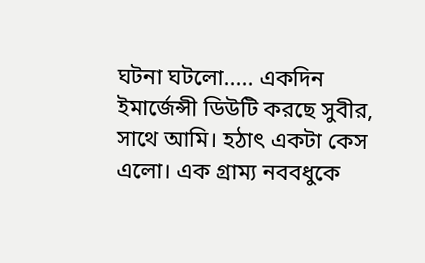ঘটনা ঘটলো..... একদিন ইমার্জেন্সী ডিউটি করছে সুবীর, সাথে আমি। হঠাৎ একটা কেস এলো। এক গ্রাম্য নববধুকে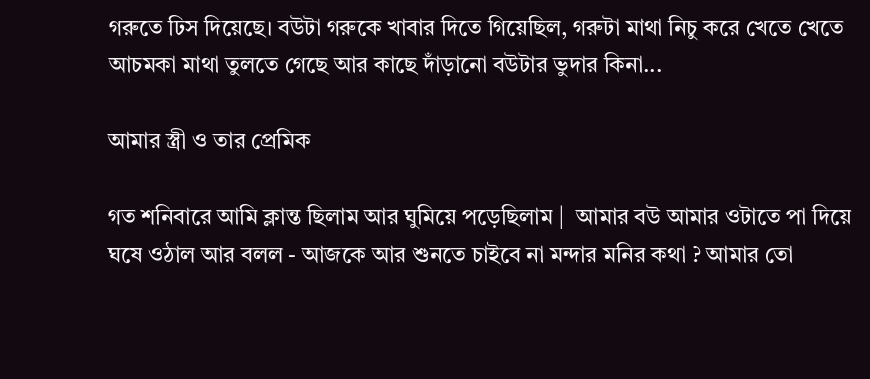গরুতে ঢিস দিয়েছে। বউটা গরুকে খাবার দিতে গিয়েছিল, গরুটা মাথা নিচু করে খেতে খেতে আচমকা মাথা তুলতে গেছে আর কাছে দাঁড়ানো বউটার ভুদার কিনা...

আমার স্ত্রী ও তার প্রেমিক

গত শনিবারে আমি ক্লান্ত ছিলাম আর ঘুমিয়ে পড়েছিলাম |  আমার বউ আমার ওটাতে পা দিয়ে ঘষে ওঠাল আর বলল - আজকে আর শুনতে চাইবে না মন্দার মনির কথা ? আমার তো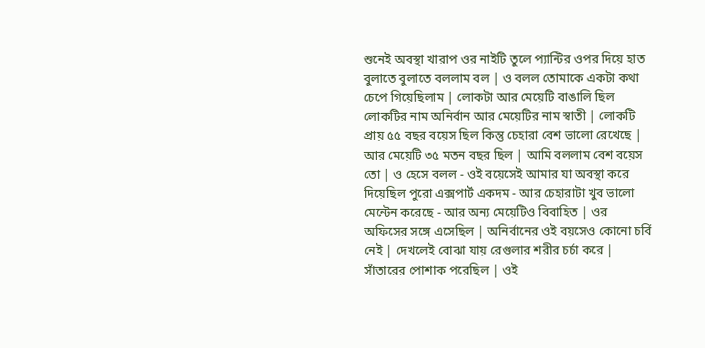শুনেই অবস্থা খারাপ ওর নাইটি তুলে প্যান্টির ওপর দিয়ে হাত বুলাতে বুলাতে বললাম বল | ও বলল তোমাকে একটা কথা চেপে গিয়েছিলাম | লোকটা আর মেয়েটি বাঙালি ছিল লোকটির নাম অনির্বান আর মেয়েটির নাম স্বাতী | লোকটি প্রায় ৫৫ বছর বয়েস ছিল কিন্তু চেহারা বেশ ভালো রেখেছে | আর মেয়েটি ৩৫ মতন বছর ছিল | আমি বললাম বেশ বয়েস তো | ও হেসে বলল - ওই বয়েসেই আমার যা অবস্থা করে দিয়েছিল পুরো এক্সপার্ট একদম - আর চেহারাটা খুব ভালো মেন্টেন করেছে - আর অন্য মেয়েটিও বিবাহিত | ওর অফিসের সঙ্গে এসেছিল | অনির্বানের ওই বয়সেও কোনো চর্বি নেই | দেখলেই বোঝা যায় রেগুলার শরীর চর্চা করে | সাঁতারের পোশাক পরেছিল | ওই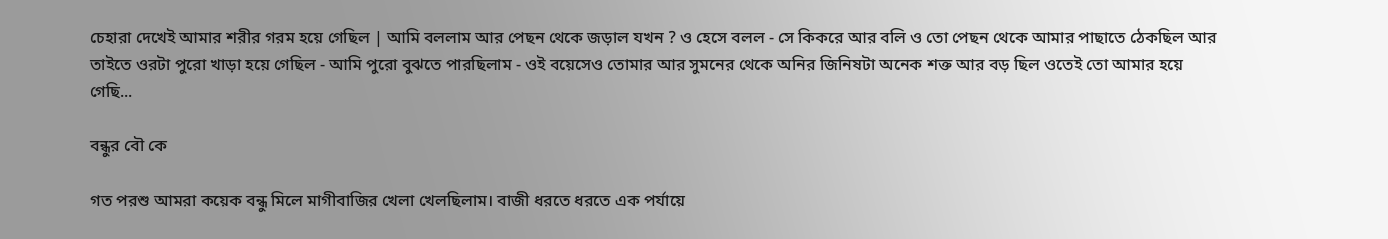চেহারা দেখেই আমার শরীর গরম হয়ে গেছিল | আমি বললাম আর পেছন থেকে জড়াল যখন ? ও হেসে বলল - সে কিকরে আর বলি ও তো পেছন থেকে আমার পাছাতে ঠেকছিল আর তাইতে ওরটা পুরো খাড়া হয়ে গেছিল - আমি পুরো বুঝতে পারছিলাম - ওই বয়েসেও তোমার আর সুমনের থেকে অনির জিনিষটা অনেক শক্ত আর বড় ছিল ওতেই তো আমার হয়ে গেছি...

বন্ধুর বৌ কে

গত পরশু আমরা ক‌য়েক বন্ধু মি‌লে মাগীবা‌জির খেলা খেলছিলাম। বাজী ধরতে ধরতে এক পর্যায়ে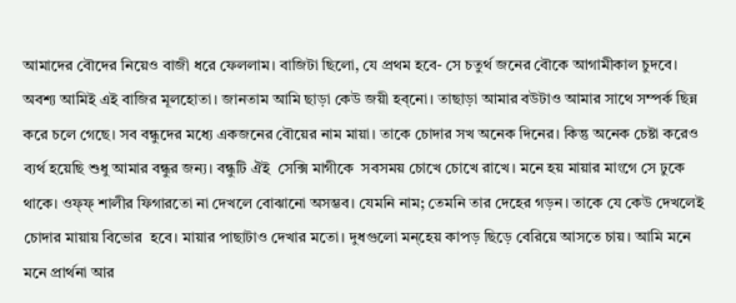আমাদের বৌদের নিয়েও বাজী ধরে ফেললাম। বাজিটা ছিলো, যে প্রথম হবে- সে চতুর্থ জ‌নের বৌকে আগামীকাল চুদবে। অবশ্য আ‌মিই এই বা‌জির মূল‌হোতা। জানতাম আ‌মি ছাড়া কেউ জয়ী হ‌ব্নো। তাছাড়া আমার বউটাও আমার সা‌থে সম্পর্ক ছিন্ন করে চ‌লে গে‌ছে। সব বন্ধুদের ম‌ধ্যে একজনের বৌ‌য়ের নাম মায়া। তা‌কে চোদার সখ অ‌নেক দি‌নের। কিন্তু অ‌নেক চেষ্টা ক‌রেও ব্যর্থ হ‌য়ে‌ছি শুধু আমার বন্ধুর জন্য। বন্ধু‌টি ঐই  সেক্সি মাগী‌কে  সবসময় চো‌খে চো‌খে রা‌খে। ম‌নে হয় মায়ার মাং‌গে সে ঢু‌কে থা‌কে। ওফ্ফ্ শালীর ফিগারতো না দেখ‌লে বোঝা‌নো অসম্ভব। যেম‌নি নাম; তেম‌নি তার দে‌হের গড়ন। তা‌কে যে কেউ দেখ‌লেই  চোদার মায়ায় বি‌ভোর  হ‌বে। মায়ার পাছাটাও দেখার মতো। দুধগু‌লো ম‌ন্হেয় কাপড় ছি‌ড়ে বে‌রি‌য়ে আস‌তে চায়। আমি মনে মনে প্রার্থনা আর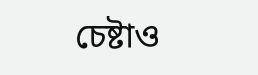চেষ্টাও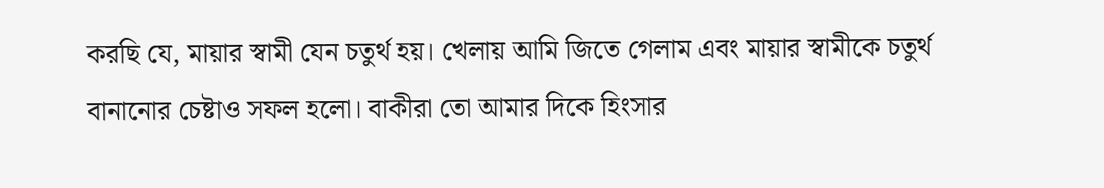করছি যে, মায়ার স্বামী যেন চতুর্থ হয়। খেলায় আমি জিতে গেলাম এবং মায়ার স্বামী‌কে চতুর্থ বানানোর চেষ্টাও সফল হ‌লো। বাকীরা তো আমার দিকে হিংসার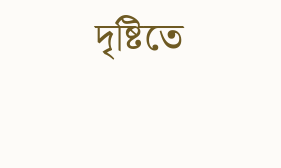দৃষ্টিতে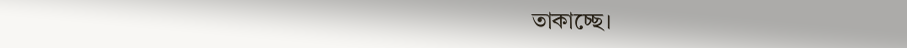তাকাচ্ছে।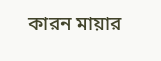কারন মায়ার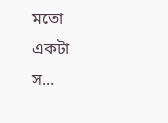মতো একটা  স...